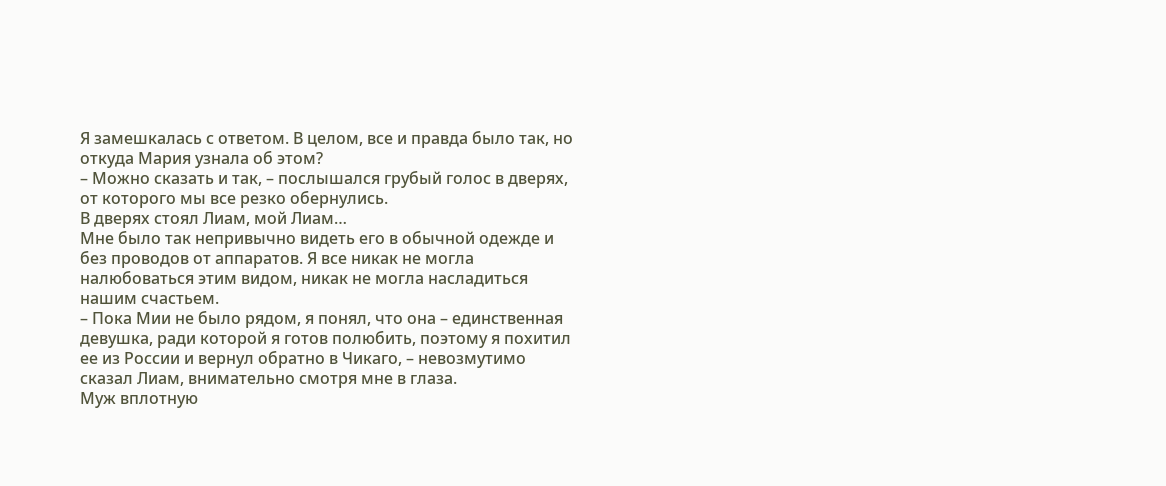Я замешкалась с ответом. В целом, все и правда было так, но откуда Мария узнала об этом?
– Можно сказать и так, – послышался грубый голос в дверях, от которого мы все резко обернулись.
В дверях стоял Лиам, мой Лиам…
Мне было так непривычно видеть его в обычной одежде и без проводов от аппаратов. Я все никак не могла налюбоваться этим видом, никак не могла насладиться нашим счастьем.
– Пока Мии не было рядом, я понял, что она – единственная девушка, ради которой я готов полюбить, поэтому я похитил ее из России и вернул обратно в Чикаго, – невозмутимо сказал Лиам, внимательно смотря мне в глаза.
Муж вплотную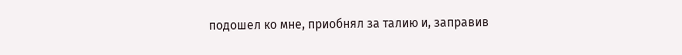подошел ко мне, приобнял за талию и, заправив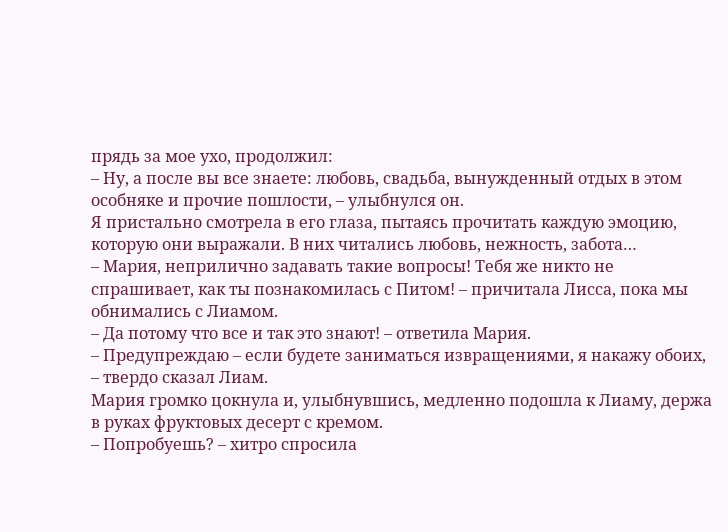прядь за мое ухо, продолжил:
– Ну, а после вы все знаете: любовь, свадьба, вынужденный отдых в этом особняке и прочие пошлости, – улыбнулся он.
Я пристально смотрела в его глаза, пытаясь прочитать каждую эмоцию, которую они выражали. В них читались любовь, нежность, забота…
– Мария, неприлично задавать такие вопросы! Тебя же никто не спрашивает, как ты познакомилась с Питом! – причитала Лисса, пока мы обнимались с Лиамом.
– Да потому что все и так это знают! – ответила Мария.
– Предупреждаю – если будете заниматься извращениями, я накажу обоих, – твердо сказал Лиам.
Мария громко цокнула и, улыбнувшись, медленно подошла к Лиаму, держа в руках фруктовых десерт с кремом.
– Попробуешь? – хитро спросила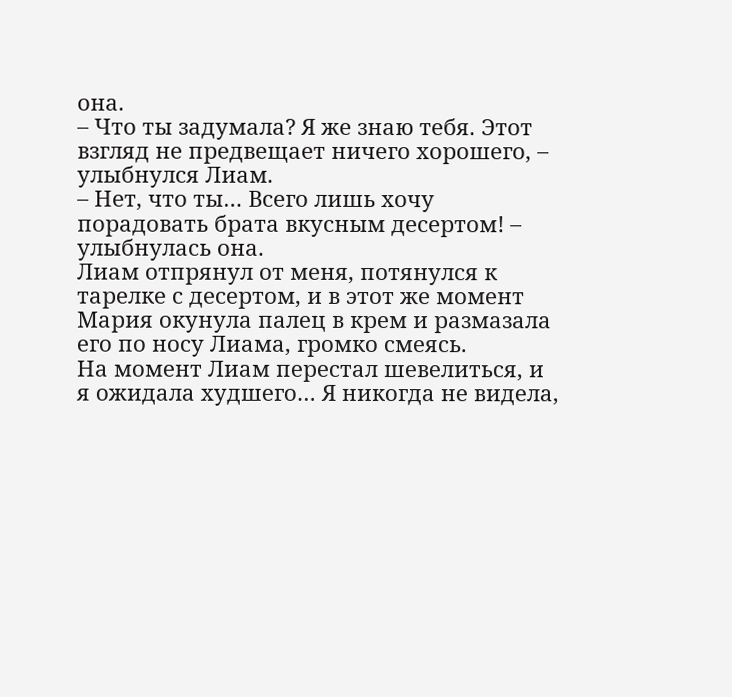она.
– Что ты задумала? Я же знаю тебя. Этот взгляд не предвещает ничего хорошего, – улыбнулся Лиам.
– Нет, что ты… Всего лишь хочу порадовать брата вкусным десертом! – улыбнулась она.
Лиам отпрянул от меня, потянулся к тарелке с десертом, и в этот же момент Мария окунула палец в крем и размазала его по носу Лиама, громко смеясь.
На момент Лиам перестал шевелиться, и я ожидала худшего… Я никогда не видела,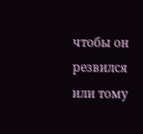чтобы он резвился или тому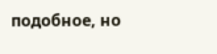подобное, но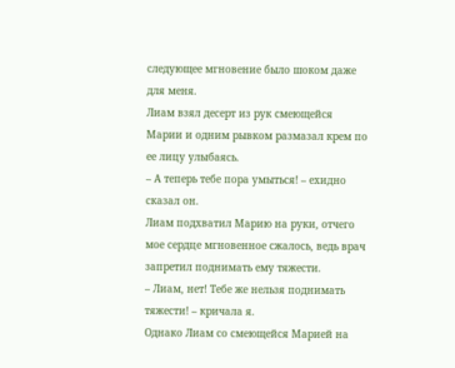следующее мгновение было шоком даже для меня.
Лиам взял десерт из рук смеющейся Марии и одним рывком размазал крем по ее лицу улыбаясь.
– А теперь тебе пора умыться! – ехидно сказал он.
Лиам подхватил Марию на руки, отчего мое сердце мгновенное сжалось, ведь врач запретил поднимать ему тяжести.
– Лиам, нет! Тебе же нельзя поднимать тяжести! – кричала я.
Однако Лиам со смеющейся Марией на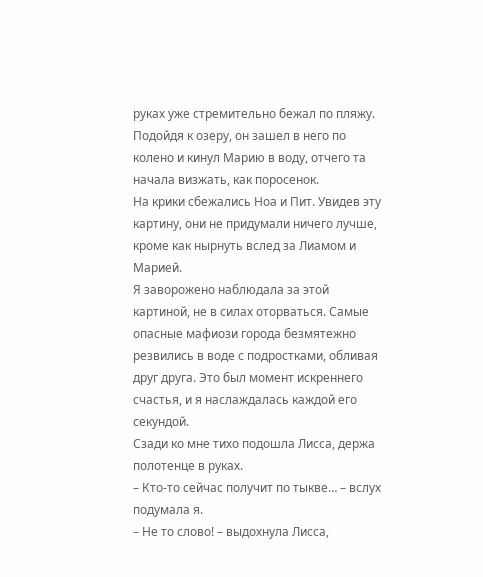руках уже стремительно бежал по пляжу. Подойдя к озеру, он зашел в него по колено и кинул Марию в воду, отчего та начала визжать, как поросенок.
На крики сбежались Ноа и Пит. Увидев эту картину, они не придумали ничего лучше, кроме как нырнуть вслед за Лиамом и Марией.
Я заворожено наблюдала за этой картиной, не в силах оторваться. Самые опасные мафиози города безмятежно резвились в воде с подростками, обливая друг друга. Это был момент искреннего счастья, и я наслаждалась каждой его секундой.
Сзади ко мне тихо подошла Лисса, держа полотенце в руках.
– Кто-то сейчас получит по тыкве… – вслух подумала я.
– Не то слово! – выдохнула Лисса,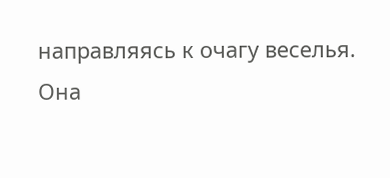направляясь к очагу веселья.
Она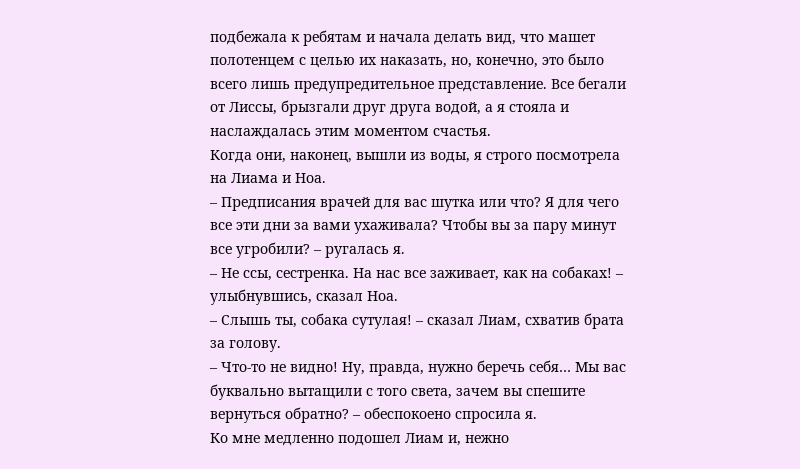подбежала к ребятам и начала делать вид, что машет полотенцем с целью их наказать, но, конечно, это было всего лишь предупредительное представление. Все бегали от Лиссы, брызгали друг друга водой, а я стояла и наслаждалась этим моментом счастья.
Когда они, наконец, вышли из воды, я строго посмотрела на Лиама и Ноа.
– Предписания врачей для вас шутка или что? Я для чего все эти дни за вами ухаживала? Чтобы вы за пару минут все угробили? – ругалась я.
– Не ссы, сестренка. На нас все заживает, как на собаках! – улыбнувшись, сказал Ноа.
– Слышь ты, собака сутулая! – сказал Лиам, схватив брата за голову.
– Что-то не видно! Ну, правда, нужно беречь себя… Мы вас буквально вытащили с того света, зачем вы спешите вернуться обратно? – обеспокоено спросила я.
Ко мне медленно подошел Лиам и, нежно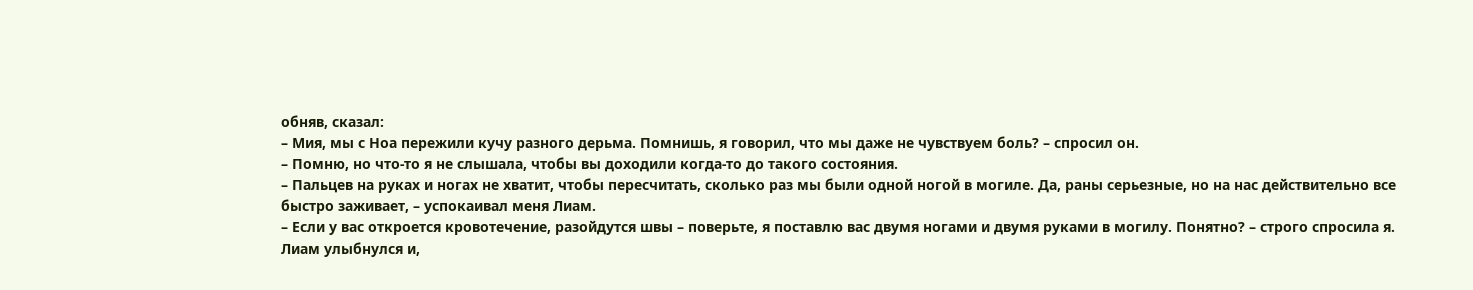обняв, сказал:
– Мия, мы с Ноа пережили кучу разного дерьма. Помнишь, я говорил, что мы даже не чувствуем боль? – спросил он.
– Помню, но что-то я не слышала, чтобы вы доходили когда-то до такого состояния.
– Пальцев на руках и ногах не хватит, чтобы пересчитать, сколько раз мы были одной ногой в могиле. Да, раны серьезные, но на нас действительно все быстро заживает, – успокаивал меня Лиам.
– Если у вас откроется кровотечение, разойдутся швы – поверьте, я поставлю вас двумя ногами и двумя руками в могилу. Понятно? – строго спросила я.
Лиам улыбнулся и,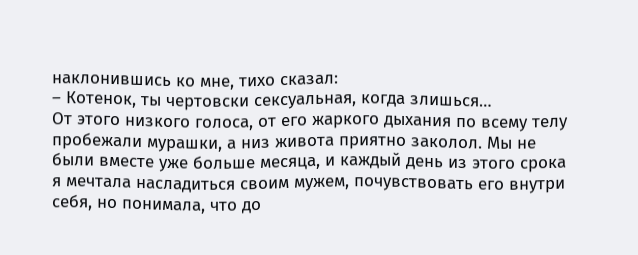наклонившись ко мне, тихо сказал:
– Котенок, ты чертовски сексуальная, когда злишься…
От этого низкого голоса, от его жаркого дыхания по всему телу пробежали мурашки, а низ живота приятно заколол. Мы не были вместе уже больше месяца, и каждый день из этого срока я мечтала насладиться своим мужем, почувствовать его внутри себя, но понимала, что до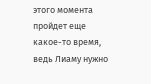этого момента пройдет еще какое-то время, ведь Лиаму нужно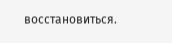восстановиться.